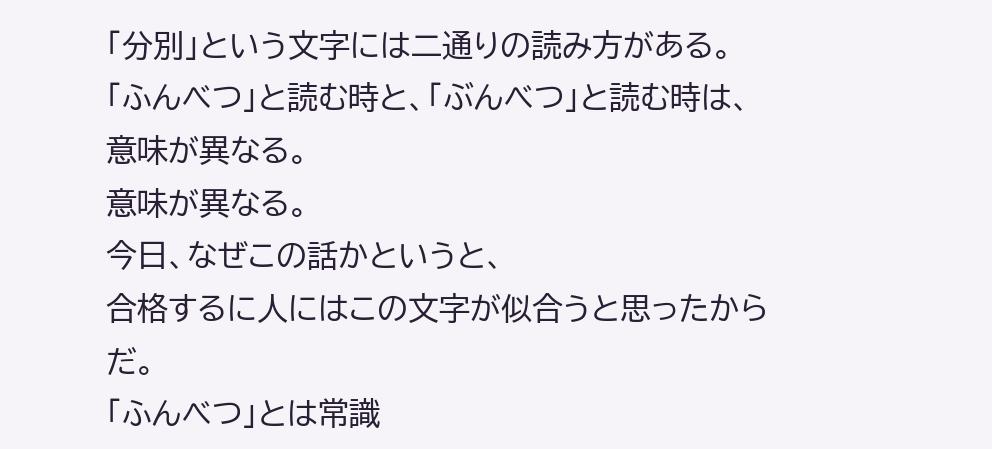「分別」という文字には二通りの読み方がある。
「ふんべつ」と読む時と、「ぶんべつ」と読む時は、
意味が異なる。
意味が異なる。
今日、なぜこの話かというと、
合格するに人にはこの文字が似合うと思ったからだ。
「ふんべつ」とは常識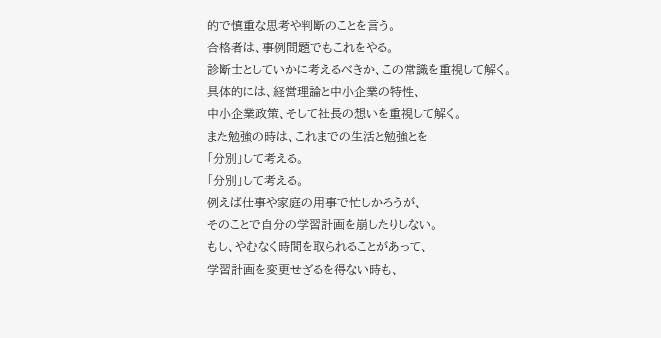的で慎重な思考や判断のことを言う。
合格者は、事例問題でもこれをやる。
診断士としていかに考えるべきか、この常識を重視して解く。
具体的には、経営理論と中小企業の特性、
中小企業政策、そして社長の想いを重視して解く。
また勉強の時は、これまでの生活と勉強とを
「分別」して考える。
「分別」して考える。
例えば仕事や家庭の用事で忙しかろうが、
そのことで自分の学習計画を崩したりしない。
もし、やむなく時間を取られることがあって、
学習計画を変更せざるを得ない時も、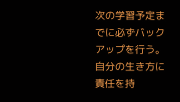次の学習予定までに必ずバックアップを行う。
自分の生き方に責任を持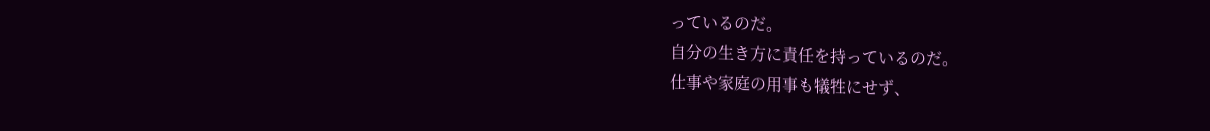っているのだ。
自分の生き方に責任を持っているのだ。
仕事や家庭の用事も犠牲にせず、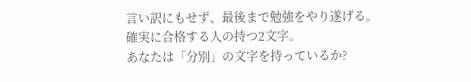言い訳にもせず、最後まで勉強をやり遂げる。
確実に合格する人の持つ2文字。
あなたは「分別」の文字を持っているか?